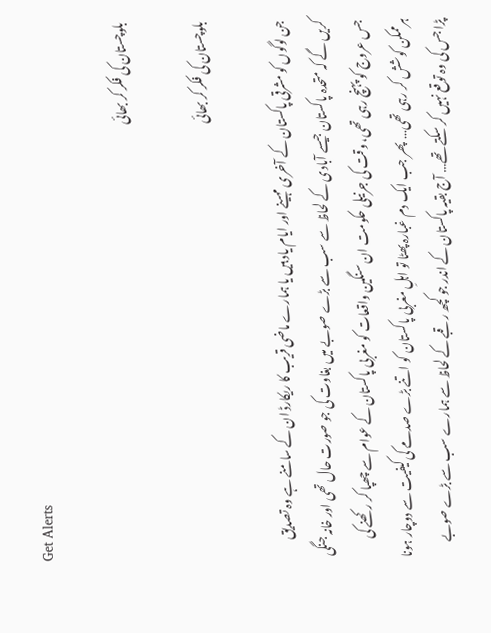Get Alerts

بلوچستان کی فکر کر بھائی

بلوچستان کی فکر کر بھائی

جن لوگوں کو مشرقی پاکستان کے آخری مہینے اور ایام یاد ہیں یا ہمارے ماضی قریب کا ریکارڈ ان کے سامنے ہے وہ تصدیق کریں گے کہ متحدہ پاکستان جیسے آبادی کے لحاظ سے سب سے بڑے صوبے میں بغاوت کی جو صورت حال تھی اور خانہ جنگی جس عروج کو پہنچ رہی تھی، وقت کی جرنیلی حکومت ان سنگین واقعات کو مغربی پاکستان کے عوام سے چھپا کر رکھنے کی ہرممکن کوشش کر رہی تھی… پھر جب ایک دم غبارہ پھٹا تو اہلِ مغربی پاکستان کو اتنے بڑے صدمے کی کیفیت سے دوچار ہونا پڑا جس کی وہ توقع نہیں کر سکتے تھے… آج بقیہ پاکستان کے اندر جو کچھ رقبے کے لحاظ سے ہمارے سب سے بڑے صوبے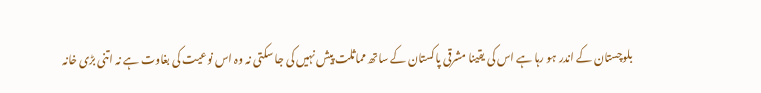بلوچستان کے اندر ہو رہا ہے اس کی یقینا مشرقی پاکستان کے ساتھ مماثلت پیش نہیں کی جا سکتی نہ وہ اس نوعیت کی بغاوت ہے نہ اتنی بڑی خانہ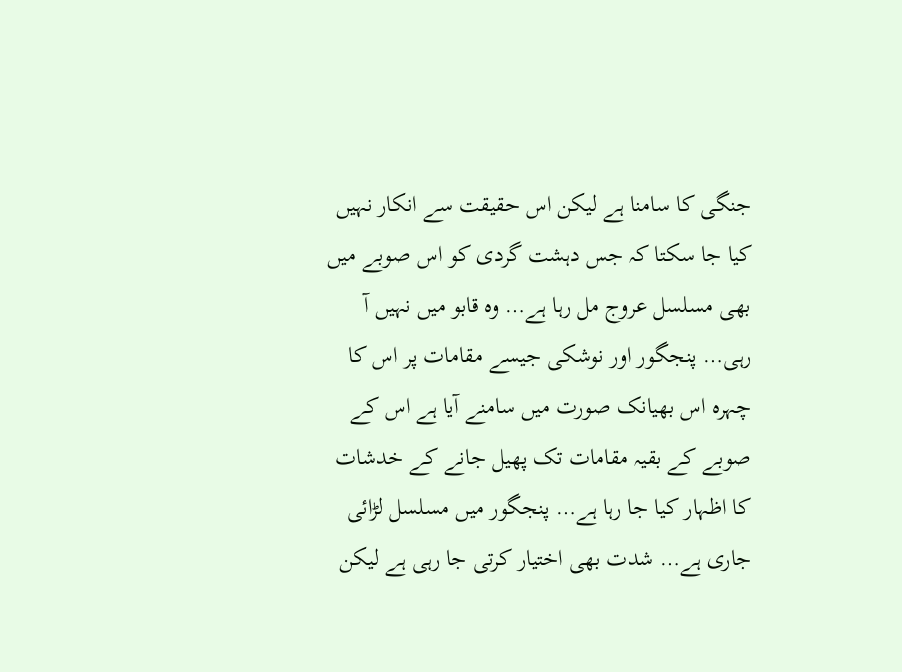جنگی کا سامنا ہے لیکن اس حقیقت سے انکار نہیں کیا جا سکتا کہ جس دہشت گردی کو اس صوبے میں بھی مسلسل عروج مل رہا ہے… وہ قابو میں نہیں آ رہی… پنجگور اور نوشکی جیسے مقامات پر اس کا چہرہ اس بھیانک صورت میں سامنے آیا ہے اس کے صوبے کے بقیہ مقامات تک پھیل جانے کے خدشات کا اظہار کیا جا رہا ہے… پنجگور میں مسلسل لڑائی جاری ہے… شدت بھی اختیار کرتی جا رہی ہے لیکن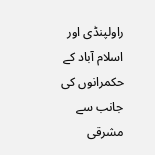راولپنڈی اور اسلام آباد کے حکمرانوں کی جانب سے مشرقی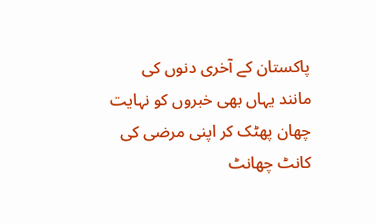پاکستان کے آخری دنوں کی مانند یہاں بھی خبروں کو نہایت چھان پھٹک کر اپنی مرضی کی کانٹ چھانٹ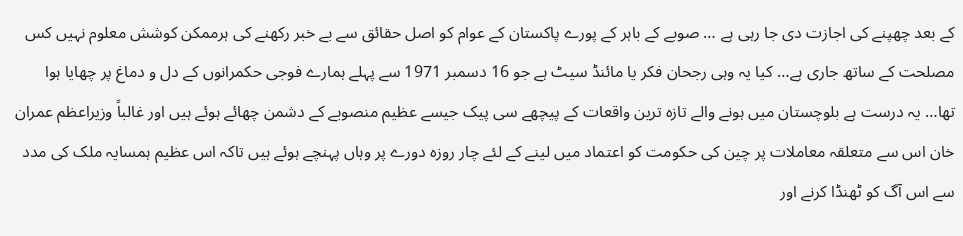کے بعد چھپنے کی اجازت دی جا رہی ہے … صوبے کے باہر کے پورے پاکستان کے عوام کو اصل حقائق سے بے خبر رکھنے کی ہرممکن کوشش معلوم نہیں کس مصلحت کے ساتھ جاری ہے… کیا یہ وہی رجحان فکر یا مائنڈ سیٹ ہے جو 16 دسمبر 1971 سے پہلے ہمارے فوجی حکمرانوں کے دل و دماغ پر چھایا ہوا تھا… یہ درست ہے بلوچستان میں ہونے والے تازہ ترین واقعات کے پیچھے سی پیک جیسے عظیم منصوبے کے دشمن چھائے ہوئے ہیں اور غالباً وزیراعظم عمران خان اس سے متعلقہ معاملات پر چین کی حکومت کو اعتماد میں لینے کے لئے چار روزہ دورے پر وہاں پہنچے ہوئے ہیں تاکہ اس عظیم ہمسایہ ملک کی مدد سے اس آگ کو ٹھنڈا کرنے اور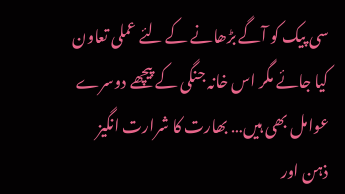سی پیک کو آگے بڑھانے کے لئے عملی تعاون کیا جائے مگر اس خانہ جنگی کے پیچھے دوسرے عوامل بھی ہیں… بھارت کا شرارت انگیز ذہن اور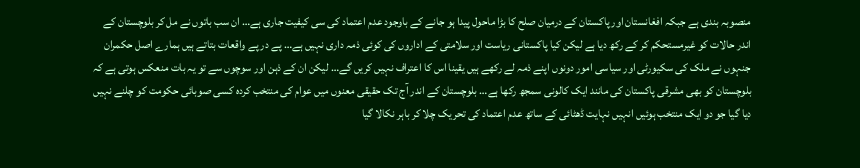منصوبہ بندی ہے جبکہ افغانستان اور پاکستان کے درمیان صلح کا بڑا ماحول پیدا ہو جانے کے باوجود عدم اعتماد کی سی کیفیت جاری ہے… ان سب باتوں نے مل کر بلوچستان کے اندر حالات کو غیرمستحکم کر کے رکھ دیا ہے لیکن کیا پاکستانی ریاست اور سلامتی کے اداروں کی کوئی ذمہ داری نہیں ہے… پے در پے واقعات بتاتے ہیں ہمارے اصل حکمران جنہوں نے ملک کی سکیورٹی اور سیاسی امور دونوں اپنے ذمہ لے رکھے ہیں یقینا اس کا اعتراف نہیں کریں گے… لیکن ان کے ذہن اور سوچوں سے تو یہ بات منعکس ہوتی ہے کہ بلوچستان کو بھی مشرقی پاکستان کی مانند ایک کالونی سمجھ رکھا ہے… بلوچستان کے اندر آج تک حقیقی معنوں میں عوام کی منتخب کردہ کسی صوبائی حکومت کو چلنے نہیں دیا گیا جو دو ایک منتخب ہوئیں انہیں نہایت ڈھٹائی کے ساتھ عدم اعتماد کی تحریک چلا کر باہر نکالا گیا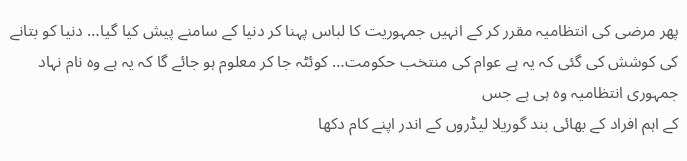پھر مرضی کی انتظامیہ مقرر کر کے انہیں جمہوریت کا لباس پہنا کر دنیا کے سامنے پیش کیا گیا… دنیا کو بتانے کی کوشش کی گئی کہ یہ ہے عوام کی منتخب حکومت… کوئٹہ جا کر معلوم ہو جائے گا کہ یہ ہے وہ نام نہاد جمہوری انتظامیہ وہ ہی ہے جس
کے اہم افراد کے بھائی بند گوریلا لیڈروں کے اندر اپنے کام دکھا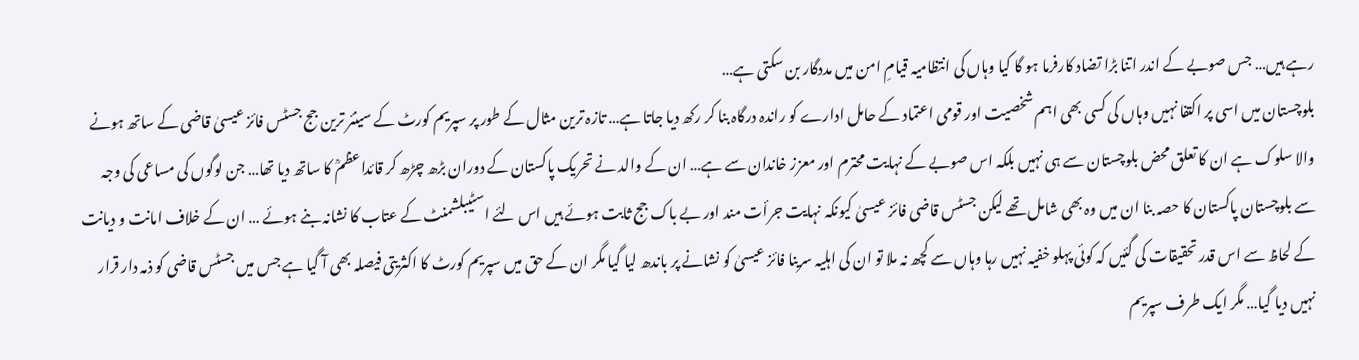رہے ہیں… جس صوبے کے اندر اتنا بڑا تضاد کارفرما ہو گا کیا وہاں کی انتظامیہ قیامِ امن میں مددگار بن سکتی ہے…
بلوچستان میں اسی پر اکتفا نہیں وہاں کی کسی بھی اہم شخصیت اور قومی اعتماد کے حامل ادارے کو راندہ درگاہ بنا کر رکھ دیا جاتا ہے… تازہ ترین مثال کے طور پر سپریم کورٹ کے سینئر ترین جج جسٹس فائز عیسیٰ قاضی کے ساتھ ہونے والا سلوک ہے ان کا تعلق محض بلوچستان سے ہی نہیں بلکہ اس صوبے کے نہایت محترم اور معزز خاندان سے ہے… ان کے والد نے تحریک پاکستان کے دوران بڑھ چڑھ کر قائداعظمؒ کا ساتھ دیا تھا… جن لوگوں کی مساعی کی وجہ سے بلوچستان پاکستان کا حصہ بنا ان میں وہ بھی شامل تھے لیکن جسٹس قاضی فائز عیسیٰ کیونکہ نہایت جرأت مند اور بے باک جج ثابت ہوئے ہیں اس لئے اسٹیبلشمنٹ کے عتاب کا نشانہ بنے ہوئے … ان کے خلاف امانت و دیانت کے لحاظ سے اس قدر تحقیقات کی گئیں کہ کوئی پہلو خفیہ نہیں رہا وہاں سے کچھ نہ ملا تو ان کی اہلیہ سرینا فائز عیسیٰ کو نشانے پر باندھ لیا گیا مگر ان کے حق میں سپریم کورٹ کا اکثریتی فیصلہ بھی آ گیا ہے جس میں جسٹس قاضی کو ذمہ دار قرار نہیں دیا گیا… مگر ایک طرف سپریم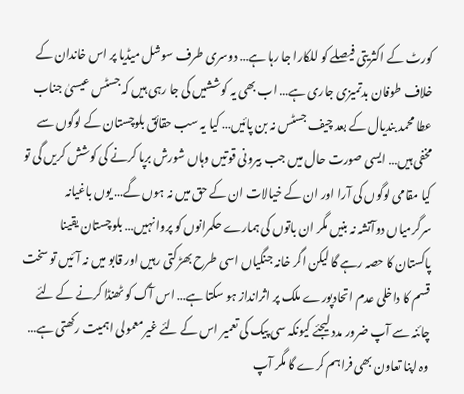کورٹ کے اکثریتی فیصلے کو للکارا جا رہا ہے… دوسری طرف سوشل میڈیا پر اس خاندان کے خلاف طوفان بدتمیزی جاری ہے… اب بھی یہ کوششیں کی جا رہی ہیں کہ جسٹس عیسیٰ جناب عطا محمد بندیال کے بعد چیف جسٹس نہ بن پائیں… کیا یہ سب حقائق بلوچستان کے لوگوں سے مخفی ہیں… ایسی صورت حال میں جب بیرونی قوتیں وہاں شورش برپا کرنے کی کوشش کریں گی تو کیا مقامی لوگوں کی آرا اور ان کے خیالات ان کے حق میں نہ ہوں گے… یوں باغیانہ سرگرمیاں دوآتشہ نہ بنیں مگر ان باتوں کی ہمارے حکمرانوں کو پروا نہیں… بلوچستان یقینا پاکستان کا حصہ رہے گا لیکن اگر خانہ جنگیاں اسی طرح بھڑکتی رہیں اور قابو میں نہ آئیں تو سخت قسم کا داخلی عدم اتحادپورے ملک پر اثرانداز ہو سکتا ہے… اس آگ کو ٹھنڈا کرنے کے لئے چائنہ سے آپ ضرور مدد لیجئے کیونکہ سی پیک کی تعمیر اس کے لئے غیرمعمولی اہمیت رکھتی ہے… وہ اپنا تعاون بھی فراہم کرے گا مگر آپ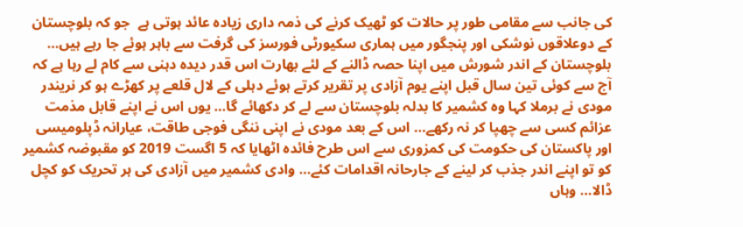کی جانب سے مقامی طور پر حالات کو ٹھیک کرنے کی ذمہ داری زیادہ عائد ہوتی ہے  جو کہ بلوچستان کے دوعلاقوں نوشکی اور پنجگور میں ہماری سکیورٹی فورسز کی گرفت سے باہر ہوئے جا رہے ہیں…
بلوچستان کے اندر شورش میں اپنا حصہ ڈالنے کے لئے بھارت اس قدر دیدہ دہنی سے کام لے رہا ہے کہ آج سے کوئی تین سال قبل اپنے یوم آزادی پر تقریر کرتے ہوئے دہلی کے لال قلعے پر کھڑے ہو کر نریندر مودی نے برملا کہا وہ کشمیر کا بدلہ بلوچستان سے لے کر دکھائے گا… یوں اس نے اپنے قابل مذمت عزائم کسی سے چھپا کر نہ رکھے… اس کے بعد مودی نے اپنی ننگی فوجی طاقت، عیارانہ ڈپلومیسی اور پاکستان کی حکومت کی کمزوری سے اس طرح فائدہ اٹھایا کہ 5 اگست 2019 کو مقبوضہ کشمیر کو تو اپنے اندر جذب کر لینے کے جارحانہ اقدامات کئے… وادی کشمیر میں آزادی کی ہر تحریک کو کچل ڈالا… وہاں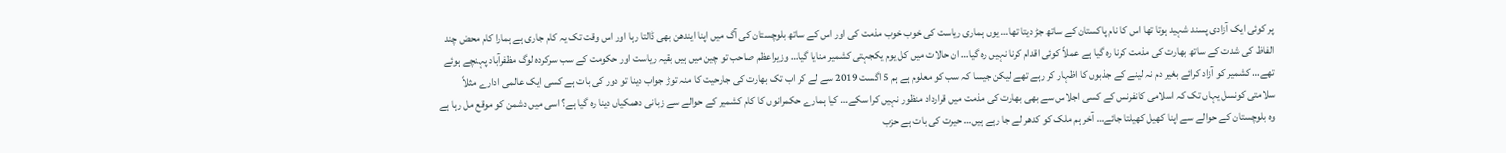پر کوئی ایک آزادی پسند شہید ہوتا تھا اس کا نام پاکستان کے ساتھ جڑ دیتا تھا… یوں ہماری ریاست کی خوب خوب مذمت کی اور اس کے ساتھ بلوچستان کی آگ میں اپنا ایندھن بھی ڈالتا رہا اور اس وقت تک یہ کام جاری ہے ہمارا کام محض چند الفاظ کی شدت کے ساتھ بھارت کی مذمت کرنا رہ گیا ہے عملاً کوئی اقدام کرنا نہیں رہ گیا… ان حالات میں کل یوم یکجہتی کشمیر منایا گیا… وزیراعظم صاحب تو چین میں ہیں بقیہ ریاست اور حکومت کے سب سرکردہ لوگ مظفرآباد پہنچے ہوئے تھے… کشمیر کو آزاد کرائے بغیر دم نہ لینے کے جذبوں کا اظہار کر رہے تھے لیکن جیسا کہ سب کو معلوم ہے ہم 5 اگست 2019 سے لے کر اب تک بھارت کی جارحیت کا منہ توڑ جواب دینا تو دور کی بات ہے کسی ایک عالمی ادارے مثلاً سلامتی کونسل یہاں تک کہ اسلامی کانفرنس کے کسی اجلاس سے بھی بھارت کی مذمت میں قرارداد منظور نہیں کرا سکے… کیا ہمارے حکمرانوں کا کام کشمیر کے حوالے سے زبانی دھمکیاں دینا رہ گیا ہے؟ اسی میں دشمن کو موقع مل رہا ہے وہ بلوچستان کے حوالے سے اپنا کھیل کھیلتا جائے… آخر ہم ملک کو کدھر لے جا رہے ہیں… حیرت کی بات ہے حزب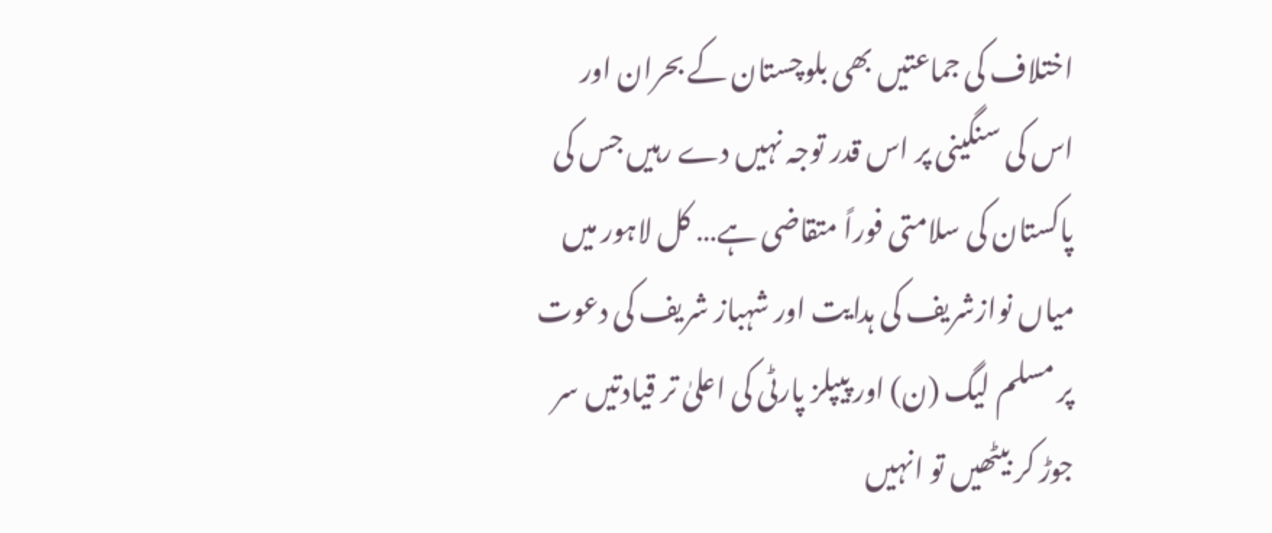اختلاف کی جماعتیں بھی بلوچستان کے بحران اور اس کی سنگینی پر اس قدر توجہ نہیں دے رہیں جس کی پاکستان کی سلامتی فوراً متقاضی ہے… کل لاہور میں میاں نوازشریف کی ہدایت اور شہباز شریف کی دعوت پر مسلم لیگ (ن) اور پیپلز پارٹی کی اعلیٰ تر قیادتیں سر جوڑ کر بیٹھیں تو انہیں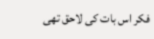فکر اس بات کی لاحق تھی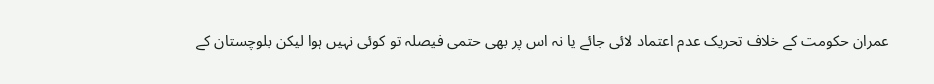عمران حکومت کے خلاف تحریک عدم اعتماد لائی جائے یا نہ اس پر بھی حتمی فیصلہ تو کوئی نہیں ہوا لیکن بلوچستان کے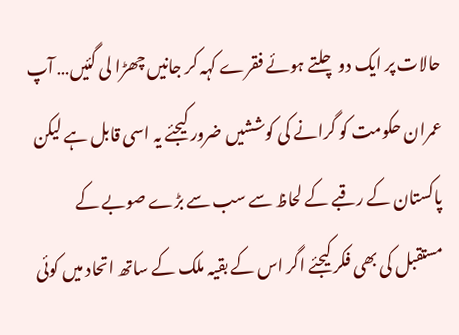حالات پر ایک دو چلتے ہوئے فقرے کہہ کر جانیں چھڑا لی گئیں… آپ عمران حکومت کو گرانے کی کوششیں ضرور کیجئے یہ اسی قابل ہے لیکن پاکستان کے رقبے کے لحاظ سے سب سے بڑے صوبے کے مستقبل کی بھی فکر کیجئے اگر اس کے بقیہ ملک کے ساتھ اتحاد میں کوئی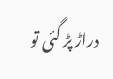دراڑ پڑ گئی تو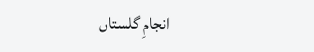انجامِ گلستاں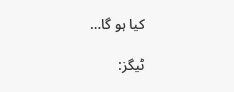کیا ہو گا…

ٹیگز: